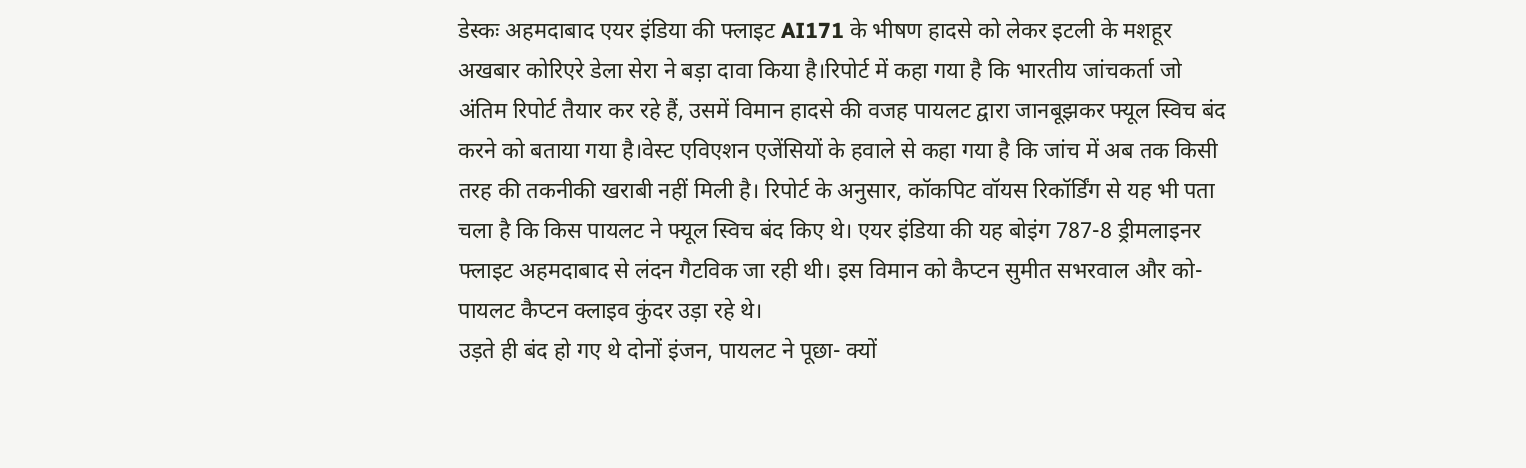डेस्कः अहमदाबाद एयर इंडिया की फ्लाइट AI171 के भीषण हादसे को लेकर इटली के मशहूर अखबार कोरिएरे डेला सेरा ने बड़ा दावा किया है।रिपोर्ट में कहा गया है कि भारतीय जांचकर्ता जो अंतिम रिपोर्ट तैयार कर रहे हैं, उसमें विमान हादसे की वजह पायलट द्वारा जानबूझकर फ्यूल स्विच बंद करने को बताया गया है।वेस्ट एविएशन एजेंसियों के हवाले से कहा गया है कि जांच में अब तक किसी तरह की तकनीकी खराबी नहीं मिली है। रिपोर्ट के अनुसार, कॉकपिट वॉयस रिकॉर्डिंग से यह भी पता चला है कि किस पायलट ने फ्यूल स्विच बंद किए थे। एयर इंडिया की यह बोइंग 787-8 ड्रीमलाइनर फ्लाइट अहमदाबाद से लंदन गैटविक जा रही थी। इस विमान को कैप्टन सुमीत सभरवाल और को-पायलट कैप्टन क्लाइव कुंदर उड़ा रहे थे।
उड़ते ही बंद हो गए थे दोनों इंजन, पायलट ने पूछा- क्यों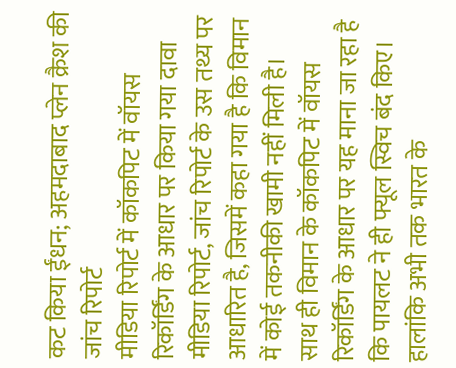कट किया ईंधन; अहमदाबाद प्लेन क्रैश की जांच रिपोर्ट
मीडिया रिपोर्ट में कॉकपिट में वॉयस रिकॉर्डिंग के आधार पर किया गया दावा
मीडिया रिपोर्ट, जांच रिपोर्ट के उस तथ्य पर आधारित है, जिसमें कहा गया है कि विमान में कोई तकनीकी खामी नहीं मिली है।
साथ ही विमान के कॉकपिट में वॉयस रिकॉर्डिंग के आधार पर यह माना जा रहा है कि पायलट ने ही फ्यूल स्विच बंद किए।
हालांकि अभी तक भारत के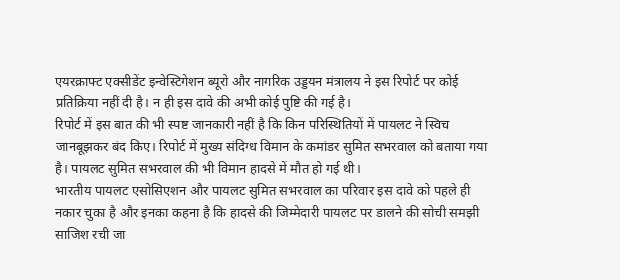एयरक्राफ्ट एक्सीडेंट इन्वेस्टिगेशन ब्यूरो और नागरिक उड्डयन मंत्रालय ने इस रिपोर्ट पर कोई प्रतिक्रिया नहीं दी है। न ही इस दावे की अभी कोई पुष्टि की गई है।
रिपोर्ट में इस बात की भी स्पष्ट जानकारी नहीं है कि किन परिस्थितियों में पायलट ने स्विच जानबूझकर बंद किए। रिपोर्ट में मुख्य संदिग्ध विमान के कमांडर सुमित सभरवाल को बताया गया है। पायलट सुमित सभरवाल की भी विमान हादसे में मौत हो गई थी।
भारतीय पायलट एसोसिएशन और पायलट सुमित सभरवाल का परिवार इस दावे को पहले ही नकार चुका है और इनका कहना है कि हादसे की जिम्मेदारी पायलट पर डालने की सोची समझी साजिश रची जा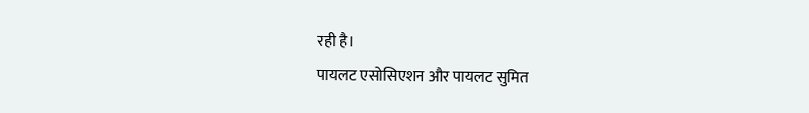रही है।
पायलट एसोसिएशन और पायलट सुमित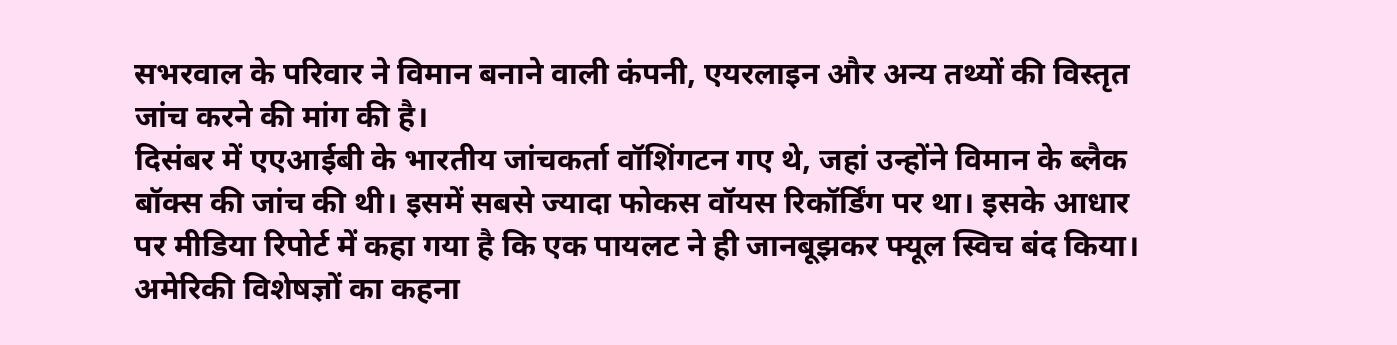सभरवाल के परिवार ने विमान बनाने वाली कंपनी, एयरलाइन और अन्य तथ्यों की विस्तृत जांच करने की मांग की है।
दिसंबर में एएआईबी के भारतीय जांचकर्ता वॉशिंगटन गए थे, जहां उन्होंने विमान के ब्लैक बॉक्स की जांच की थी। इसमें सबसे ज्यादा फोकस वॉयस रिकॉर्डिंग पर था। इसके आधार पर मीडिया रिपोर्ट में कहा गया है कि एक पायलट ने ही जानबूझकर फ्यूल स्विच बंद किया।
अमेरिकी विशेषज्ञों का कहना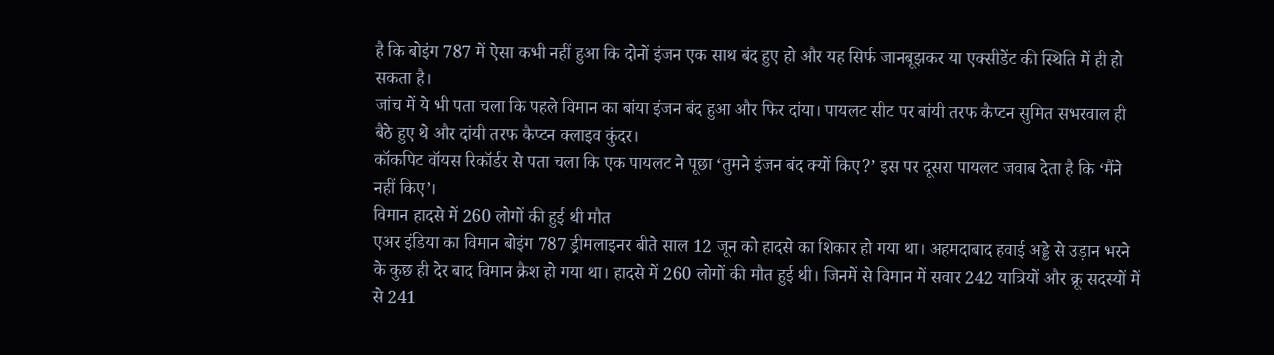है कि बोइंग 787 में ऐसा कभी नहीं हुआ कि दोनों इंजन एक साथ बंद हुए हो और यह सिर्फ जानबूझकर या एक्सीडेंट की स्थिति में ही हो सकता है।
जांच में ये भी पता चला कि पहले विमान का बांया इंजन बंद हुआ और फिर दांया। पायलट सीट पर बांयी तरफ कैप्टन सुमित सभरवाल ही बैठे हुए थे और दांयी तरफ कैप्टन क्लाइव कुंदर।
कॉकपिट वॉयस रिकॉर्डर से पता चला कि एक पायलट ने पूछा ‘तुमने इंजन बंद क्यों किए?’ इस पर दूसरा पायलट जवाब देता है कि ‘मैंने नहीं किए’।
विमान हादसे में 260 लोगों की हुई थी मौत
एअर इंडिया का विमान बोइंग 787 ड्रीमलाइनर बीते साल 12 जून को हादसे का शिकार हो गया था। अहमदाबाद हवाई अड्डे से उड़ान भरने के कुछ ही देर बाद विमान क्रैश हो गया था। हादसे में 260 लोगों की मौत हुई थी। जिनमें से विमान में सवार 242 यात्रियों और क्रू सदस्यों में से 241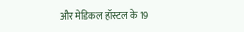और मेडिकल हॉस्टल के 19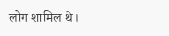लोग शामिल थे।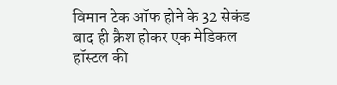विमान टेक ऑफ होने के 32 सेकंड बाद ही क्रैश होकर एक मेडिकल हॉस्टल की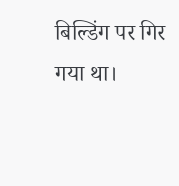बिल्डिंग पर गिर गया था।